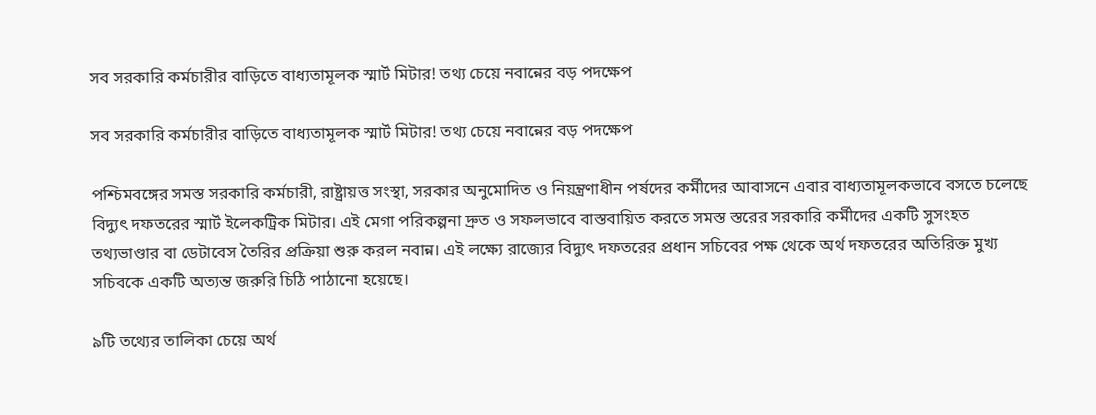সব সরকারি কর্মচারীর বাড়িতে বাধ্যতামূলক স্মার্ট মিটার! তথ্য চেয়ে নবান্নের বড় পদক্ষেপ

সব সরকারি কর্মচারীর বাড়িতে বাধ্যতামূলক স্মার্ট মিটার! তথ্য চেয়ে নবান্নের বড় পদক্ষেপ

পশ্চিমবঙ্গের সমস্ত সরকারি কর্মচারী, রাষ্ট্রায়ত্ত সংস্থা, সরকার অনুমোদিত ও নিয়ন্ত্রণাধীন পর্ষদের কর্মীদের আবাসনে এবার বাধ্যতামূলকভাবে বসতে চলেছে বিদ্যুৎ দফতরের স্মার্ট ইলেকট্রিক মিটার। এই মেগা পরিকল্পনা দ্রুত ও সফলভাবে বাস্তবায়িত করতে সমস্ত স্তরের সরকারি কর্মীদের একটি সুসংহত তথ্যভাণ্ডার বা ডেটাবেস তৈরির প্রক্রিয়া শুরু করল নবান্ন। এই লক্ষ্যে রাজ্যের বিদ্যুৎ দফতরের প্রধান সচিবের পক্ষ থেকে অর্থ দফতরের অতিরিক্ত মুখ্য সচিবকে একটি অত্যন্ত জরুরি চিঠি পাঠানো হয়েছে।

৯টি তথ্যের তালিকা চেয়ে অর্থ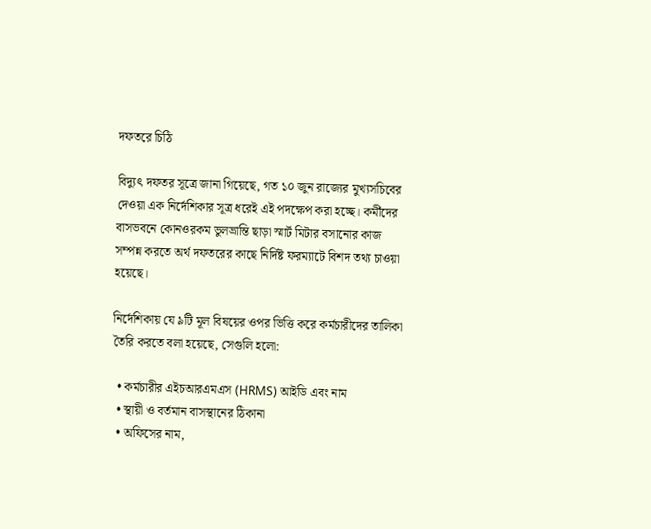দফতরে চিঠি

বিদ্যুৎ দফতর সূত্রে জানা গিয়েছে, গত ১০ জুন রাজ্যের মুখ্যসচিবের দেওয়া এক নির্দেশিকার সূত্র ধরেই এই পদক্ষেপ করা হচ্ছে। কর্মীদের বাসভবনে কোনওরকম ভুলভ্রান্তি ছাড়া স্মার্ট মিটার বসানোর কাজ সম্পন্ন করতে অর্থ দফতরের কাছে নির্দিষ্ট ফরম্যাটে বিশদ তথ্য চাওয়া হয়েছে।

নির্দেশিকায় যে ৯টি মূল বিষয়ের ওপর ভিত্তি করে কর্মচারীদের তালিকা তৈরি করতে বলা হয়েছে, সেগুলি হলো:

  • কর্মচারীর এইচআরএমএস (HRMS) আইডি এবং নাম
  • স্থায়ী ও বর্তমান বাসস্থানের ঠিকানা
  • অফিসের নাম,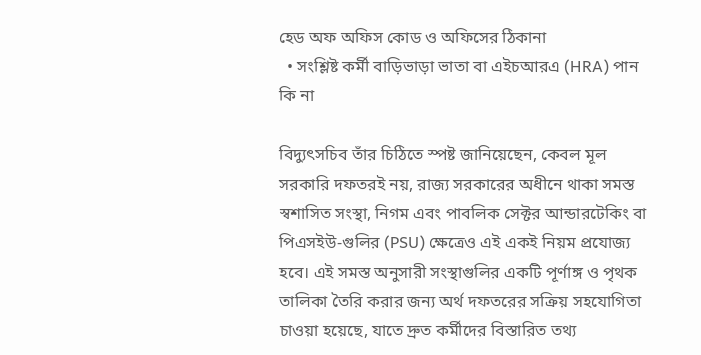হেড অফ অফিস কোড ও অফিসের ঠিকানা
  • সংশ্লিষ্ট কর্মী বাড়িভাড়া ভাতা বা এইচআরএ (HRA) পান কি না

বিদ্যুৎসচিব তাঁর চিঠিতে স্পষ্ট জানিয়েছেন, কেবল মূল সরকারি দফতরই নয়, রাজ্য সরকারের অধীনে থাকা সমস্ত স্বশাসিত সংস্থা, নিগম এবং পাবলিক সেক্টর আন্ডারটেকিং বা পিএসইউ-গুলির (PSU) ক্ষেত্রেও এই একই নিয়ম প্রযোজ্য হবে। এই সমস্ত অনুসারী সংস্থাগুলির একটি পূর্ণাঙ্গ ও পৃথক তালিকা তৈরি করার জন্য অর্থ দফতরের সক্রিয় সহযোগিতা চাওয়া হয়েছে, যাতে দ্রুত কর্মীদের বিস্তারিত তথ্য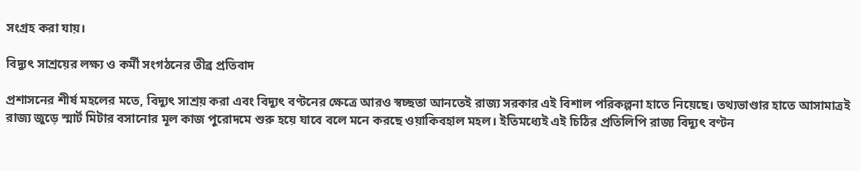সংগ্রহ করা যায়।

বিদ্যুৎ সাশ্রয়ের লক্ষ্য ও কর্মী সংগঠনের তীব্র প্রতিবাদ

প্রশাসনের শীর্ষ মহলের মতে, বিদ্যুৎ সাশ্রয় করা এবং বিদ্যুৎ বণ্টনের ক্ষেত্রে আরও স্বচ্ছতা আনতেই রাজ্য সরকার এই বিশাল পরিকল্পনা হাতে নিয়েছে। তথ্যভাণ্ডার হাতে আসামাত্রই রাজ্য জুড়ে স্মার্ট মিটার বসানোর মূল কাজ পুরোদমে শুরু হয়ে যাবে বলে মনে করছে ওয়াকিবহাল মহল। ইতিমধ্যেই এই চিঠির প্রতিলিপি রাজ্য বিদ্যুৎ বণ্টন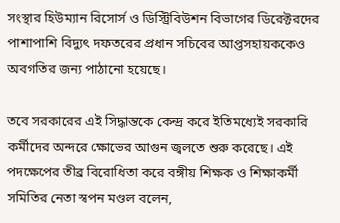সংস্থার হিউম্যান রিসোর্স ও ডিস্ট্রিবিউশন বিভাগের ডিরেক্টরদের পাশাপাশি বিদ্যুৎ দফতরের প্রধান সচিবের আপ্তসহায়ককেও অবগতির জন্য পাঠানো হয়েছে।

তবে সরকারের এই সিদ্ধান্তকে কেন্দ্র করে ইতিমধ্যেই সরকারি কর্মীদের অন্দরে ক্ষোভের আগুন জ্বলতে শুরু করেছে। এই পদক্ষেপের তীব্র বিরোধিতা করে বঙ্গীয় শিক্ষক ও শিক্ষাকর্মী সমিতির নেতা স্বপন মণ্ডল বলেন,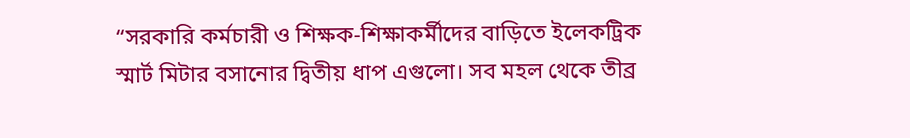“সরকারি কর্মচারী ও শিক্ষক-শিক্ষাকর্মীদের বাড়িতে ইলেকট্রিক স্মার্ট মিটার বসানোর দ্বিতীয় ধাপ এগুলো। সব মহল থেকে তীব্র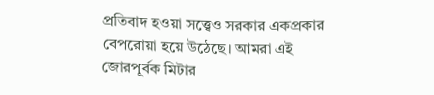প্রতিবাদ হওয়া সত্ত্বেও সরকার একপ্রকার বেপরোয়া হয়ে উঠেছে। আমরা এই জোরপূর্বক মিটার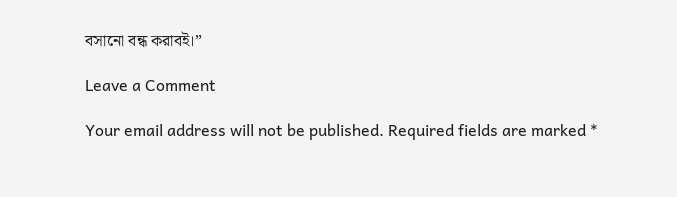বসানো বন্ধ করাবই।”

Leave a Comment

Your email address will not be published. Required fields are marked *